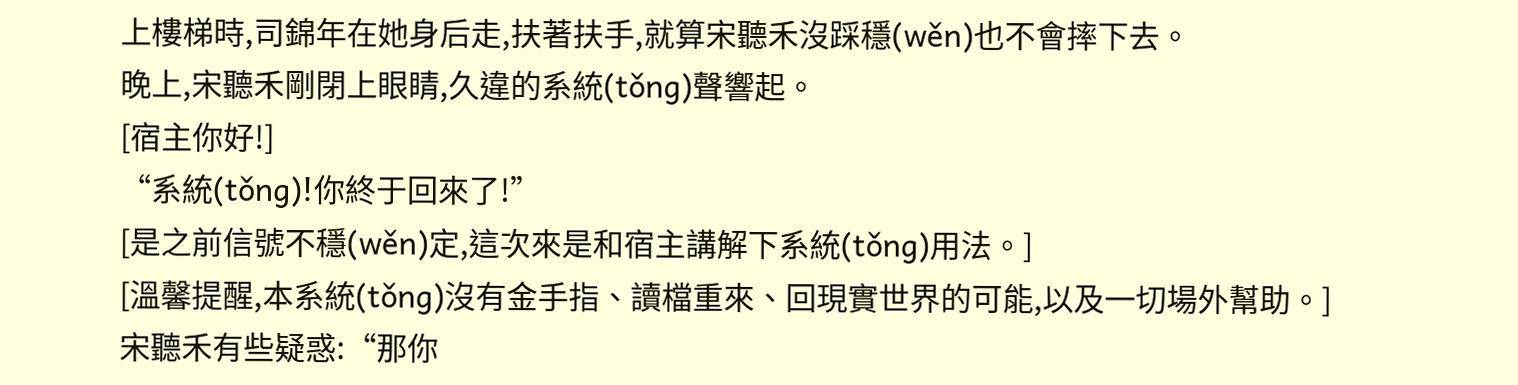上樓梯時,司錦年在她身后走,扶著扶手,就算宋聽禾沒踩穩(wěn)也不會摔下去。
晚上,宋聽禾剛閉上眼睛,久違的系統(tǒng)聲響起。
[宿主你好!]
“系統(tǒng)!你終于回來了!”
[是之前信號不穩(wěn)定,這次來是和宿主講解下系統(tǒng)用法。]
[溫馨提醒,本系統(tǒng)沒有金手指、讀檔重來、回現實世界的可能,以及一切場外幫助。]
宋聽禾有些疑惑:“那你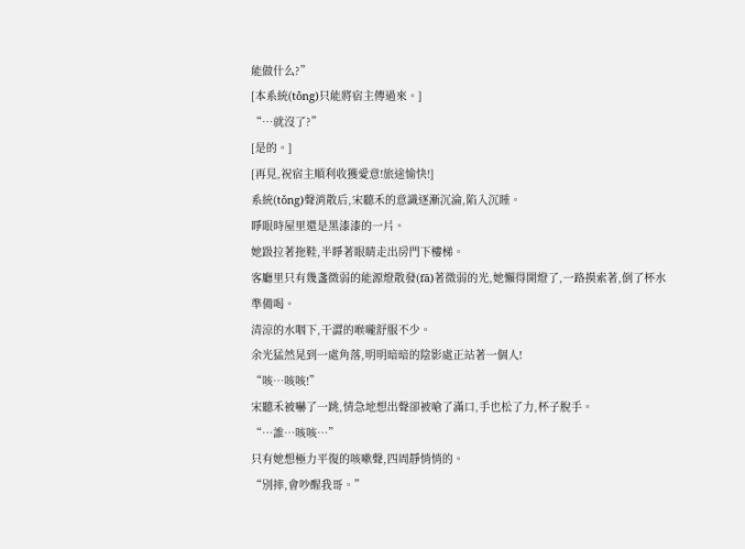能做什么?”
[本系統(tǒng)只能將宿主傳過來。]
“…就沒了?”
[是的。]
[再見,祝宿主順利收獲愛意!旅途愉快!]
系統(tǒng)聲消散后,宋聽禾的意識逐漸沉淪,陷入沉睡。
睜眼時屋里還是黑漆漆的一片。
她趿拉著拖鞋,半睜著眼睛走出房門下樓梯。
客廳里只有幾盞微弱的能源燈散發(fā)著微弱的光,她懶得開燈了,一路摸索著,倒了杯水準備喝。
清涼的水咽下,干澀的喉嚨舒服不少。
余光猛然晃到一處角落,明明暗暗的陰影處正站著一個人!
“咳…咳咳!”
宋聽禾被嚇了一跳,情急地想出聲卻被嗆了滿口,手也松了力,杯子脫手。
“…誰…咳咳…”
只有她想極力平復的咳嗽聲,四周靜悄悄的。
“別摔,會吵醒我哥。”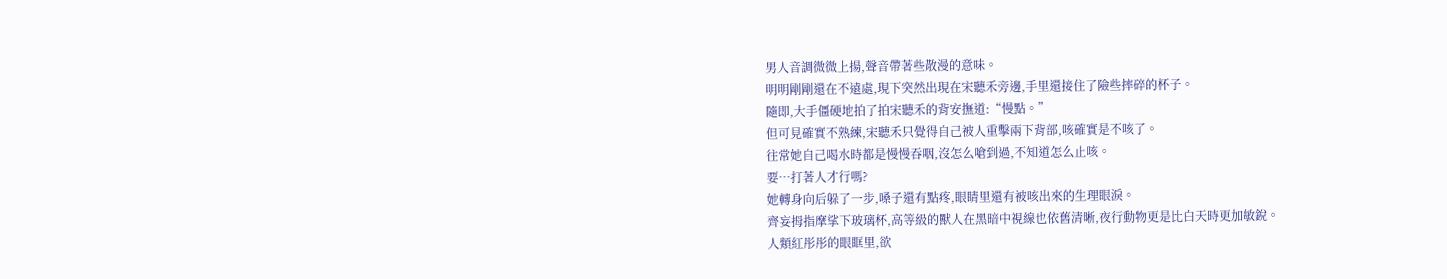男人音調微微上揚,聲音帶著些散漫的意味。
明明剛剛還在不遠處,現下突然出現在宋聽禾旁邊,手里還接住了險些摔碎的杯子。
隨即,大手僵硬地拍了拍宋聽禾的背安撫道:“慢點。”
但可見確實不熟練,宋聽禾只覺得自己被人重擊兩下背部,咳確實是不咳了。
往常她自己喝水時都是慢慢吞咽,沒怎么嗆到過,不知道怎么止咳。
要…打著人才行嗎?
她轉身向后躲了一步,嗓子還有點疼,眼睛里還有被咳出來的生理眼淚。
齊妄拇指摩挲下玻璃杯,高等級的獸人在黑暗中視線也依舊清晰,夜行動物更是比白天時更加敏銳。
人類紅彤彤的眼眶里,欲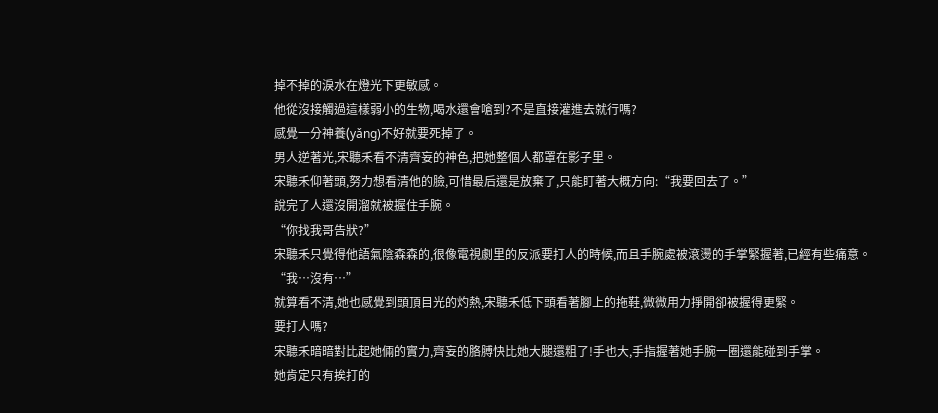掉不掉的淚水在燈光下更敏感。
他從沒接觸過這樣弱小的生物,喝水還會嗆到?不是直接灌進去就行嗎?
感覺一分神養(yǎng)不好就要死掉了。
男人逆著光,宋聽禾看不清齊妄的神色,把她整個人都罩在影子里。
宋聽禾仰著頭,努力想看清他的臉,可惜最后還是放棄了,只能盯著大概方向:“我要回去了。”
說完了人還沒開溜就被握住手腕。
“你找我哥告狀?”
宋聽禾只覺得他語氣陰森森的,很像電視劇里的反派要打人的時候,而且手腕處被滾燙的手掌緊握著,已經有些痛意。
“我…沒有…”
就算看不清,她也感覺到頭頂目光的灼熱,宋聽禾低下頭看著腳上的拖鞋,微微用力掙開卻被握得更緊。
要打人嗎?
宋聽禾暗暗對比起她倆的實力,齊妄的胳膊快比她大腿還粗了!手也大,手指握著她手腕一圈還能碰到手掌。
她肯定只有挨打的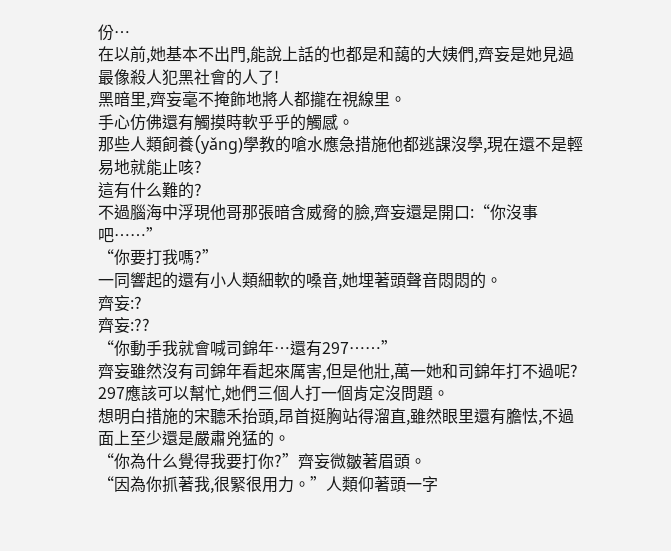份…
在以前,她基本不出門,能說上話的也都是和藹的大姨們,齊妄是她見過最像殺人犯黑社會的人了!
黑暗里,齊妄毫不掩飾地將人都攏在視線里。
手心仿佛還有觸摸時軟乎乎的觸感。
那些人類飼養(yǎng)學教的嗆水應急措施他都逃課沒學,現在還不是輕易地就能止咳?
這有什么難的?
不過腦海中浮現他哥那張暗含威脅的臉,齊妄還是開口:“你沒事吧……”
“你要打我嗎?”
一同響起的還有小人類細軟的嗓音,她埋著頭聲音悶悶的。
齊妄:?
齊妄:??
“你動手我就會喊司錦年…還有297……”
齊妄雖然沒有司錦年看起來厲害,但是他壯,萬一她和司錦年打不過呢?
297應該可以幫忙,她們三個人打一個肯定沒問題。
想明白措施的宋聽禾抬頭,昂首挺胸站得溜直,雖然眼里還有膽怯,不過面上至少還是嚴肅兇猛的。
“你為什么覺得我要打你?”齊妄微皺著眉頭。
“因為你抓著我,很緊很用力。”人類仰著頭一字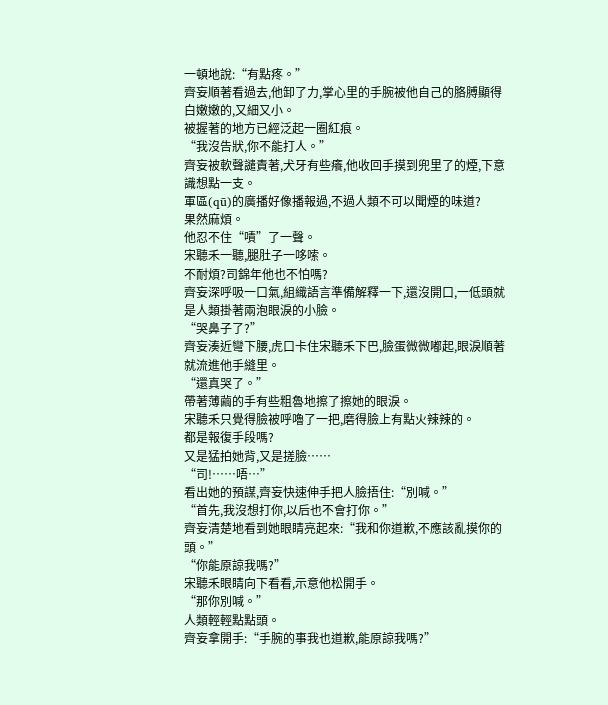一頓地說:“有點疼。”
齊妄順著看過去,他卸了力,掌心里的手腕被他自己的胳膊顯得白嫩嫩的,又細又小。
被握著的地方已經泛起一圈紅痕。
“我沒告狀,你不能打人。”
齊妄被軟聲譴責著,犬牙有些癢,他收回手摸到兜里了的煙,下意識想點一支。
軍區(qū)的廣播好像播報過,不過人類不可以聞煙的味道?
果然麻煩。
他忍不住“嘖”了一聲。
宋聽禾一聽,腿肚子一哆嗦。
不耐煩?司錦年他也不怕嗎?
齊妄深呼吸一口氣,組織語言準備解釋一下,還沒開口,一低頭就是人類掛著兩泡眼淚的小臉。
“哭鼻子了?”
齊妄湊近彎下腰,虎口卡住宋聽禾下巴,臉蛋微微嘟起,眼淚順著就流進他手縫里。
“還真哭了。”
帶著薄繭的手有些粗魯地擦了擦她的眼淚。
宋聽禾只覺得臉被呼嚕了一把,磨得臉上有點火辣辣的。
都是報復手段嗎?
又是猛拍她背,又是搓臉……
“司!……唔…”
看出她的預謀,齊妄快速伸手把人臉捂住:“別喊。”
“首先,我沒想打你,以后也不會打你。”
齊妄清楚地看到她眼睛亮起來:“我和你道歉,不應該亂摸你的頭。”
“你能原諒我嗎?”
宋聽禾眼睛向下看看,示意他松開手。
“那你別喊。”
人類輕輕點點頭。
齊妄拿開手:“手腕的事我也道歉,能原諒我嗎?”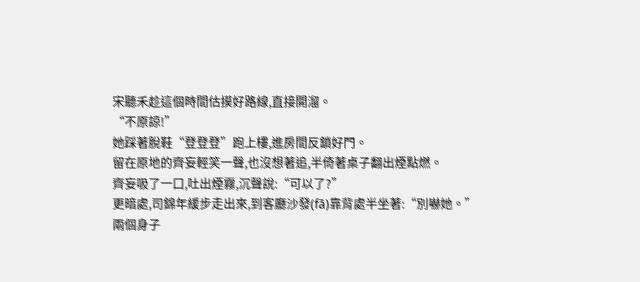宋聽禾趁這個時間估摸好路線,直接開溜。
“不原諒!”
她踩著脫鞋“登登登”跑上樓,進房間反鎖好門。
留在原地的齊妄輕笑一聲,也沒想著追,半倚著桌子翻出煙點燃。
齊妄吸了一口,吐出煙霧,沉聲說:“可以了?”
更暗處,司錦年緩步走出來,到客廳沙發(fā)靠背處半坐著:“別嚇她。”
兩個身子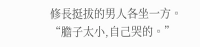修長挺拔的男人各坐一方。
“膽子太小,自己哭的。”